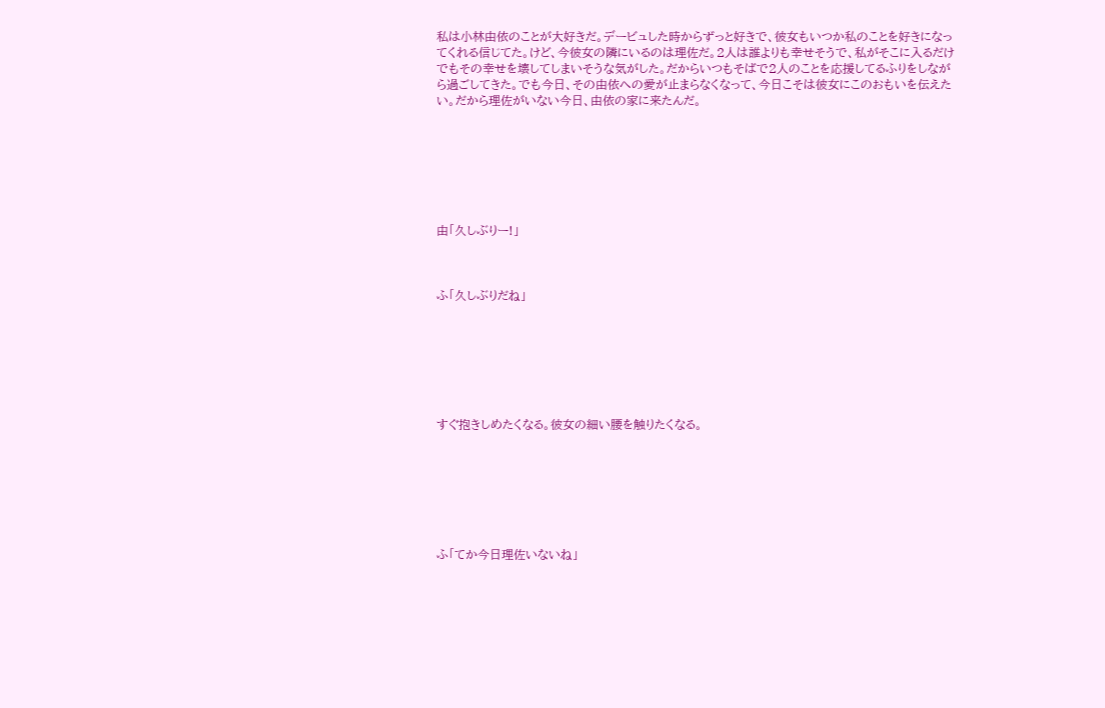私は小林由依のことが大好きだ。デービュした時からずっと好きで、彼女もいつか私のことを好きになってくれる信じてた。けど、今彼女の隣にいるのは理佐だ。2人は誰よりも幸せそうで、私がそこに入るだけでもその幸せを壊してしまいそうな気がした。だからいつもそばで2人のことを応援してるふりをしながら過ごしてきた。でも今日、その由依への愛が止まらなくなって、今日こそは彼女にこのおもいを伝えたい。だから理佐がいない今日、由依の家に来たんだ。







由「久しぶりー!」



ふ「久しぶりだね」







すぐ抱きしめたくなる。彼女の細い腰を触りたくなる。







ふ「てか今日理佐いないね」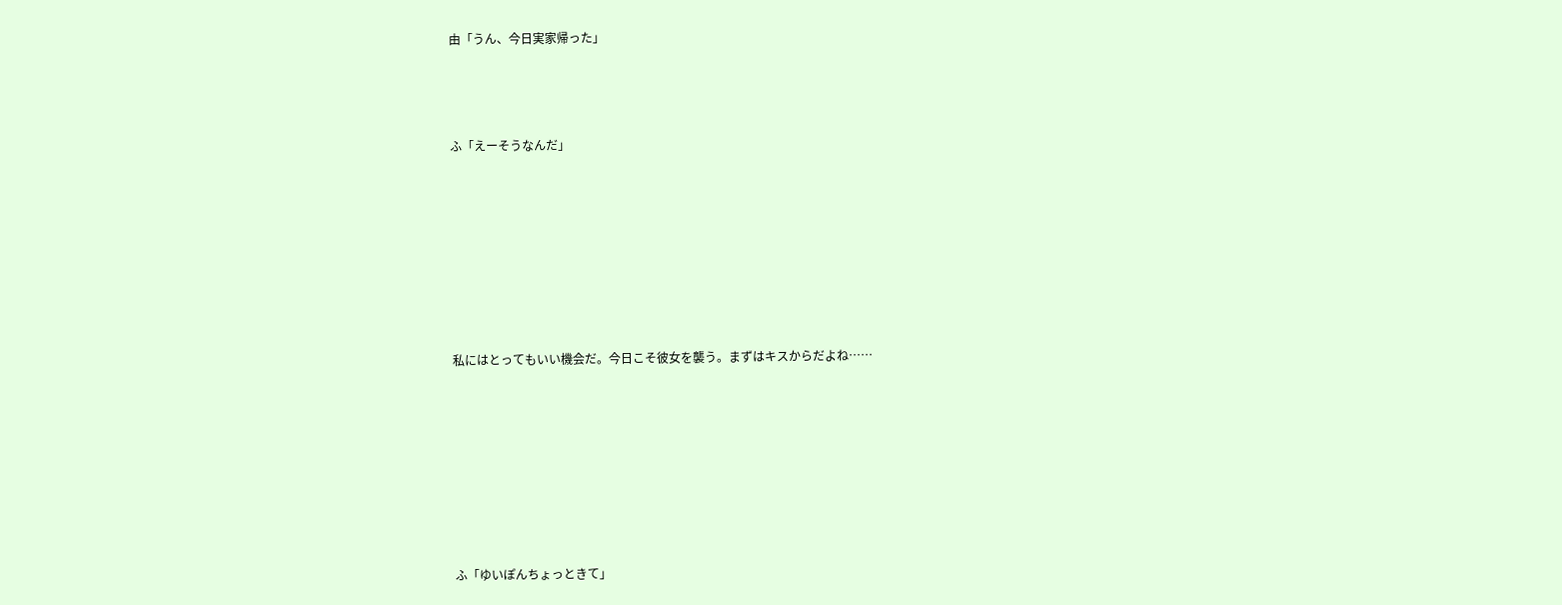由「うん、今日実家帰った」



ふ「えーそうなんだ」







私にはとってもいい機会だ。今日こそ彼女を襲う。まずはキスからだよね……







ふ「ゆいぽんちょっときて」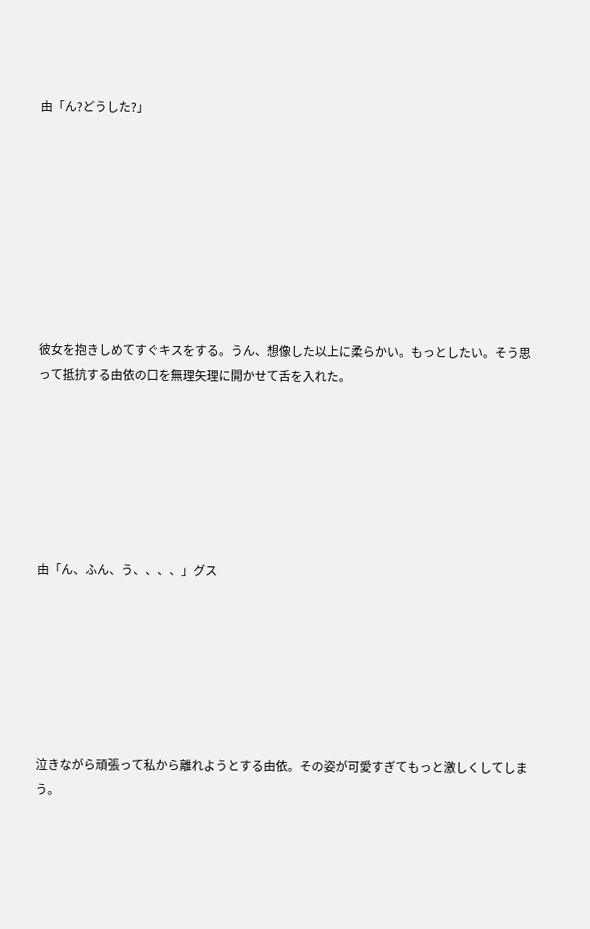由「ん?どうした?」









彼女を抱きしめてすぐキスをする。うん、想像した以上に柔らかい。もっとしたい。そう思って抵抗する由依の口を無理矢理に開かせて舌を入れた。







由「ん、ふん、う、、、、」グス







泣きながら頑張って私から離れようとする由依。その姿が可愛すぎてもっと激しくしてしまう。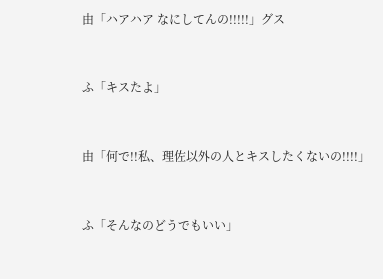由「ハアハア なにしてんの!!!!!」グス



ふ「キスたよ」



由「何で!!私、理佐以外の人とキスしたくないの!!!!」



ふ「そんなのどうでもいい」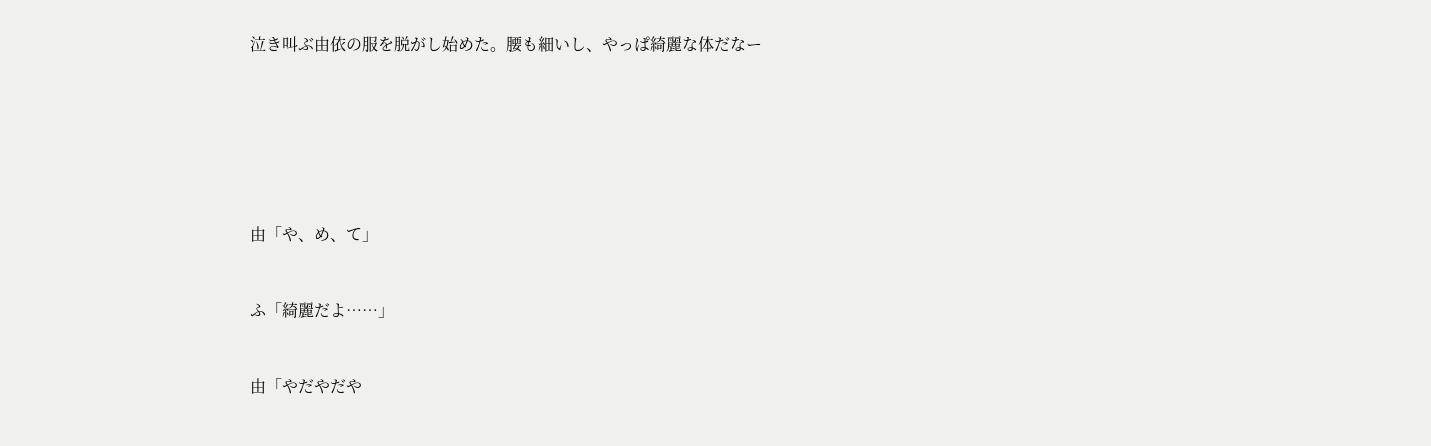泣き叫ぶ由依の服を脱がし始めた。腰も細いし、やっぱ綺麗な体だなー









由「や、め、て」



ふ「綺麗だよ……」



由「やだやだや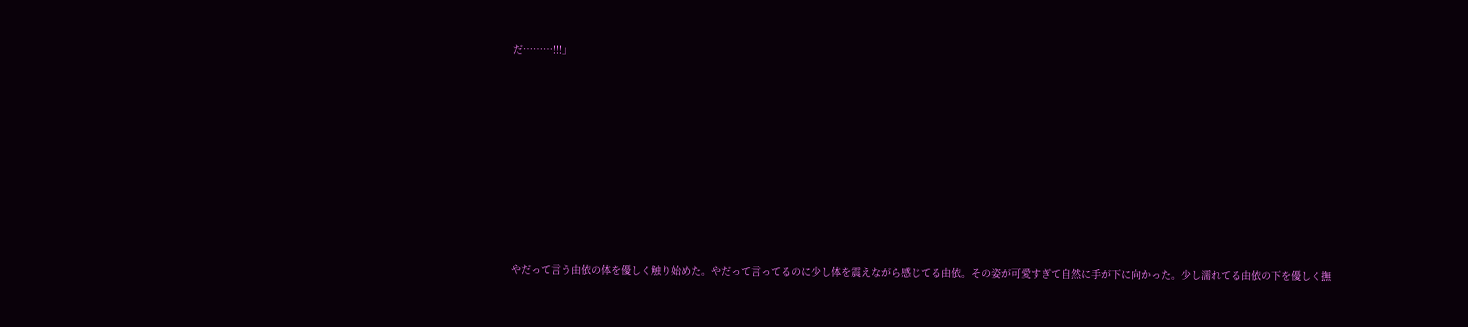だ………!!!」









やだって言う由依の体を優しく触り始めた。やだって言ってるのに少し体を震えながら感じてる由依。その姿が可愛すぎて自然に手が下に向かった。少し濡れてる由依の下を優しく撫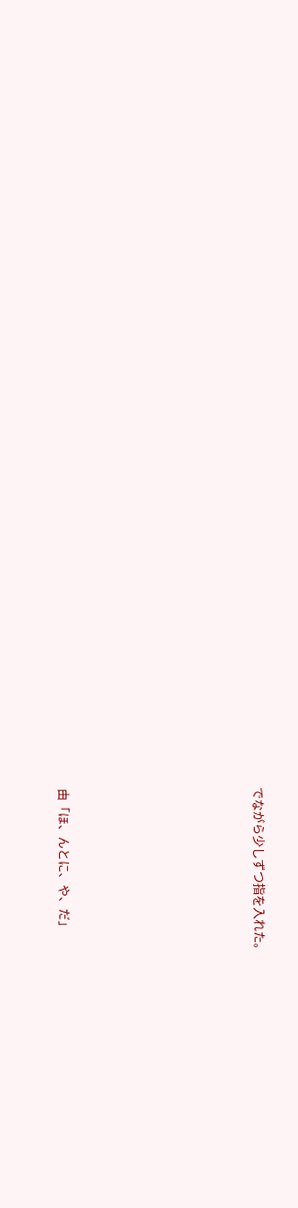でながら少しずつ指を入れた。







由「ほ、んとに、や、だ」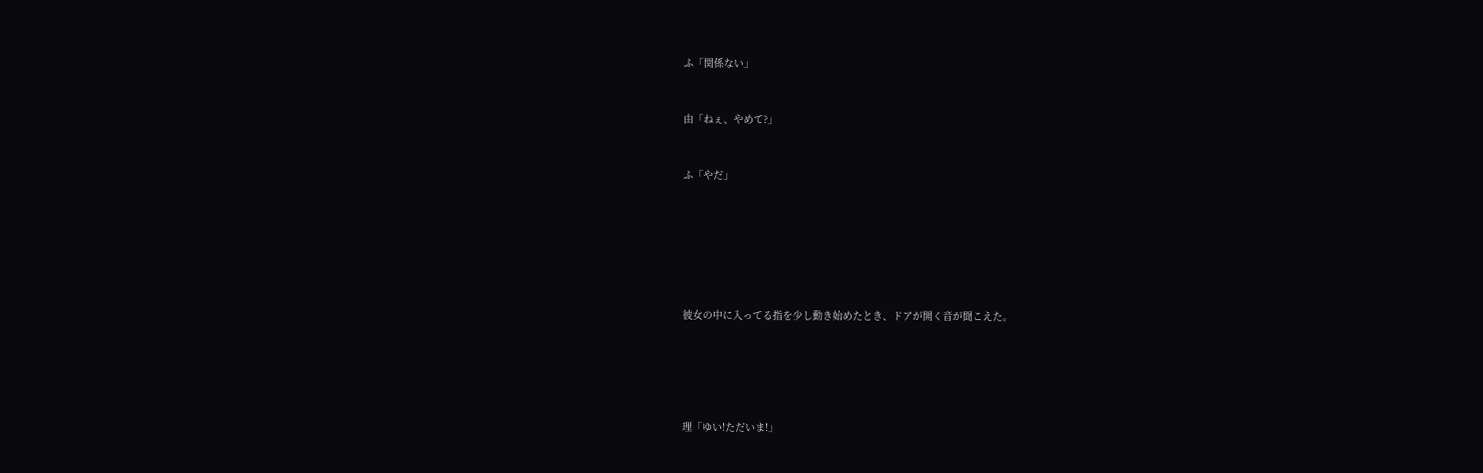ふ「関係ない」



由「ねぇ、やめて?」



ふ「やだ」









彼女の中に入ってる指を少し動き始めたとき、ドアが開く音が聞こえた。







理「ゆい!ただいま!」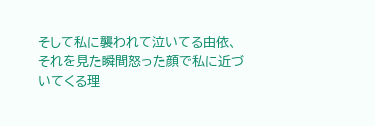そして私に襲われて泣いてる由依、それを見た瞬間怒った顔で私に近づいてくる理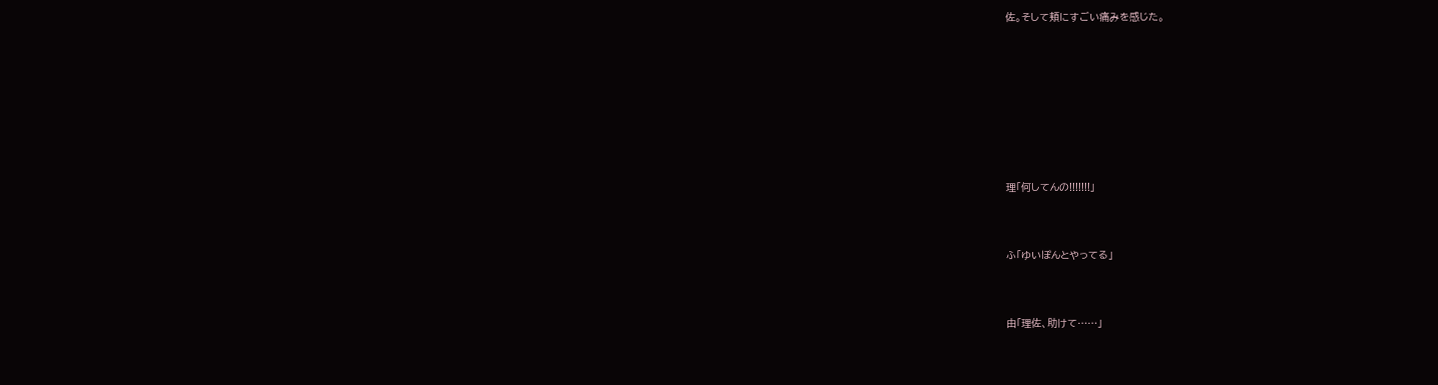佐。そして頬にすごい痛みを感じた。









理「何してんの!!!!!!!」



ふ「ゆいぽんとやってる」



由「理佐、助けて……」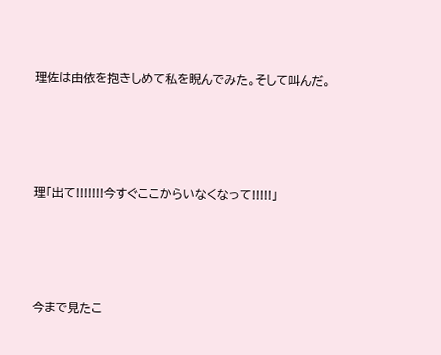理佐は由依を抱きしめて私を睨んでみた。そして叫んだ。







理「出て!!!!!!!今すぐここからいなくなって!!!!!」







今まで見たこ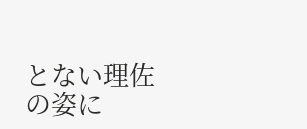とない理佐の姿に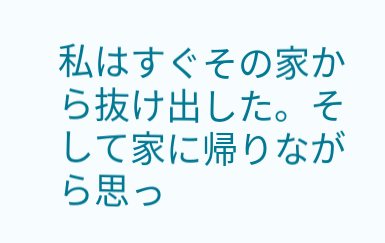私はすぐその家から抜け出した。そして家に帰りながら思っ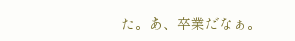た。あ、卒業だなぁ。